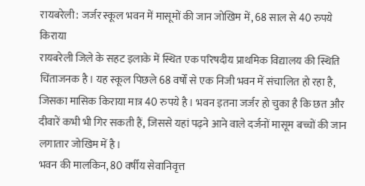रायबरेली: जर्जर स्कूल भवन में मासूमों की जान जोखिम में, 68 साल से 40 रुपये किराया
रायबरेली जिले के सहट इलाके में स्थित एक परिषदीय प्राथमिक विद्यालय की स्थिति चिंताजनक है। यह स्कूल पिछले 68 वर्षों से एक निजी भवन में संचालित हो रहा है, जिसका मासिक किराया मात्र 40 रुपये है। भवन इतना जर्जर हो चुका है कि छत और दीवारें कभी भी गिर सकती हैं, जिससे यहां पढ़ने आने वाले दर्जनों मासूम बच्चों की जान लगातार जोखिम में है।
भवन की मालकिन, 80 वर्षीय सेवानिवृत्त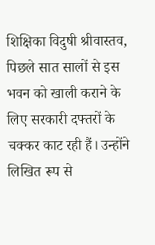शिक्षिका विदुषी श्रीवास्तव, पिछले सात सालों से इस भवन को खाली कराने के लिए सरकारी दफ्तरों के चक्कर काट रही हैं। उन्होंने लिखित रूप से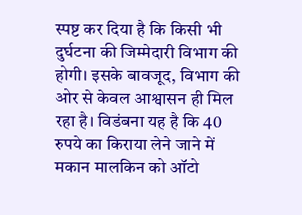स्पष्ट कर दिया है कि किसी भी दुर्घटना की जिम्मेदारी विभाग की होगी। इसके बावजूद, विभाग की ओर से केवल आश्वासन ही मिल रहा है। विडंबना यह है कि 40 रुपये का किराया लेने जाने में मकान मालकिन को ऑटो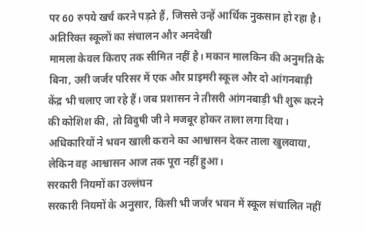पर 60 रुपये खर्च करने पड़ते हैं, जिससे उन्हें आर्थिक नुकसान हो रहा है।
अतिरिक्त स्कूलों का संचालन और अनदेखी
मामला केवल किराए तक सीमित नहीं है। मकान मालकिन की अनुमति के बिना, उसी जर्जर परिसर में एक और प्राइमरी स्कूल और दो आंगनबाड़ी केंद्र भी चलाए जा रहे हैं। जब प्रशासन ने तीसरी आंगनबाड़ी भी शुरू करने की कोशिश की, तो विदुषी जी ने मजबूर होकर ताला लगा दिया। अधिकारियों ने भवन खाली कराने का आश्वासन देकर ताला खुलवाया, लेकिन वह आश्वासन आज तक पूरा नहीं हुआ।
सरकारी नियमों का उल्लंघन
सरकारी नियमों के अनुसार, किसी भी जर्जर भवन में स्कूल संचालित नहीं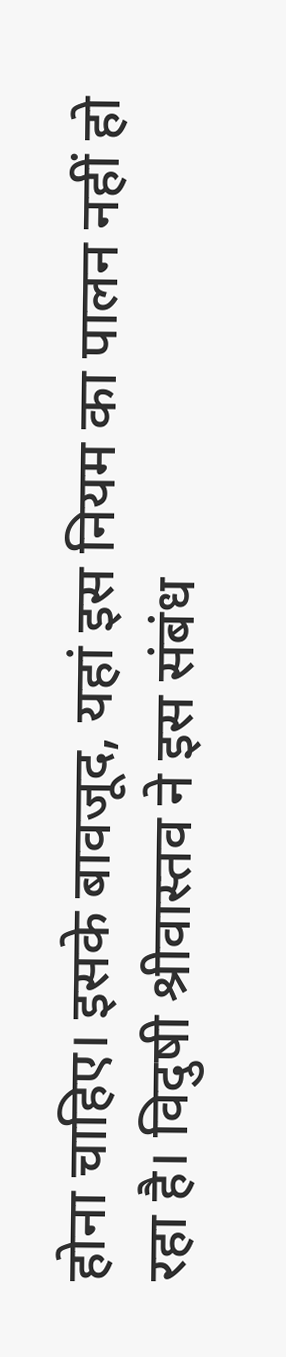होना चाहिए। इसके बावजूद, यहां इस नियम का पालन नहीं हो रहा है। विदुषी श्रीवास्तव ने इस संबंध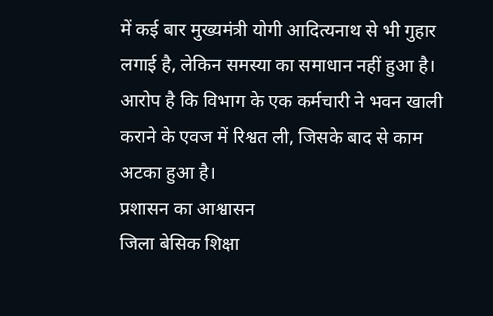में कई बार मुख्यमंत्री योगी आदित्यनाथ से भी गुहार लगाई है, लेकिन समस्या का समाधान नहीं हुआ है। आरोप है कि विभाग के एक कर्मचारी ने भवन खाली कराने के एवज में रिश्वत ली, जिसके बाद से काम अटका हुआ है।
प्रशासन का आश्वासन
जिला बेसिक शिक्षा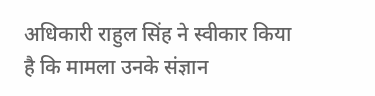अधिकारी राहुल सिंह ने स्वीकार किया है कि मामला उनके संज्ञान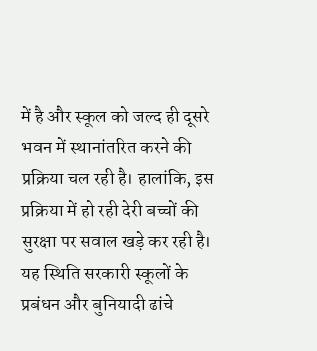में है और स्कूल को जल्द ही दूसरे भवन में स्थानांतरित करने की प्रक्रिया चल रही है। हालांकि, इस प्रक्रिया में हो रही देरी बच्चों की सुरक्षा पर सवाल खड़े कर रही है। यह स्थिति सरकारी स्कूलों के प्रबंधन और बुनियादी ढांचे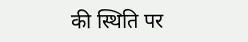की स्थिति पर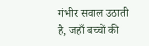गंभीर सवाल उठाती है, जहाँ बच्चों की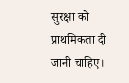सुरक्षा को प्राथमिकता दी जानी चाहिए।